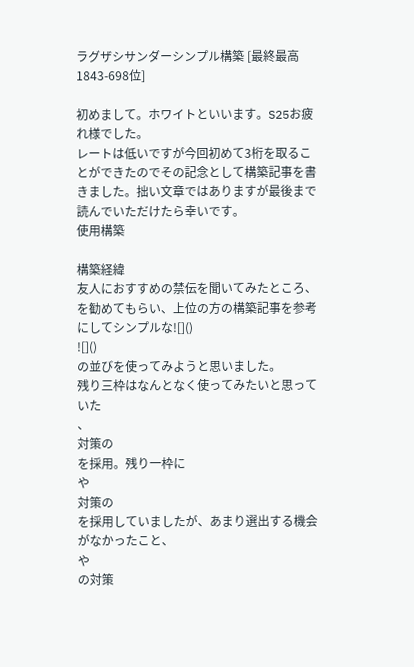ラグザシサンダーシンプル構築 [最終最高1843-698位]

初めまして。ホワイトといいます。S25お疲れ様でした。
レートは低いですが今回初めて3桁を取ることができたのでその記念として構築記事を書きました。拙い文章ではありますが最後まで読んでいただけたら幸いです。
使用構築

構築経緯
友人におすすめの禁伝を聞いてみたところ、
を勧めてもらい、上位の方の構築記事を参考にしてシンプルな![]()
![]()
の並びを使ってみようと思いました。
残り三枠はなんとなく使ってみたいと思っていた
、
対策の
を採用。残り一枠に
や
対策の
を採用していましたが、あまり選出する機会がなかったこと、
や
の対策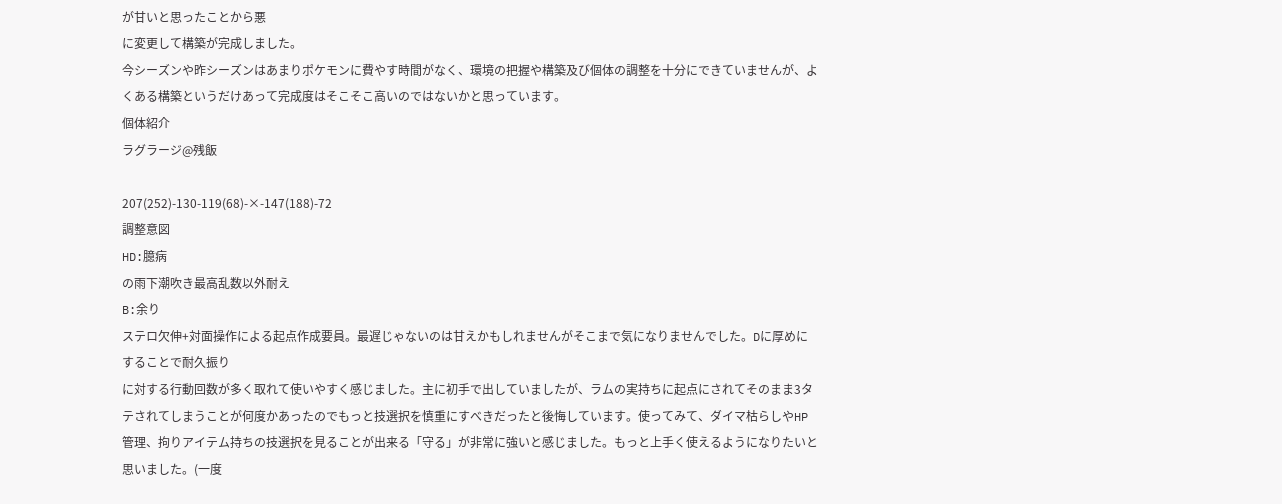が甘いと思ったことから悪
に変更して構築が完成しました。
今シーズンや昨シーズンはあまりポケモンに費やす時間がなく、環境の把握や構築及び個体の調整を十分にできていませんが、よくある構築というだけあって完成度はそこそこ高いのではないかと思っています。
個体紹介
ラグラージ@残飯

207(252)-130-119(68)-×-147(188)-72
調整意図
HD:臆病
の雨下潮吹き最高乱数以外耐え
B:余り
ステロ欠伸+対面操作による起点作成要員。最遅じゃないのは甘えかもしれませんがそこまで気になりませんでした。Dに厚めにすることで耐久振り
に対する行動回数が多く取れて使いやすく感じました。主に初手で出していましたが、ラムの実持ちに起点にされてそのまま3タテされてしまうことが何度かあったのでもっと技選択を慎重にすべきだったと後悔しています。使ってみて、ダイマ枯らしやHP管理、拘りアイテム持ちの技選択を見ることが出来る「守る」が非常に強いと感じました。もっと上手く使えるようになりたいと思いました。(一度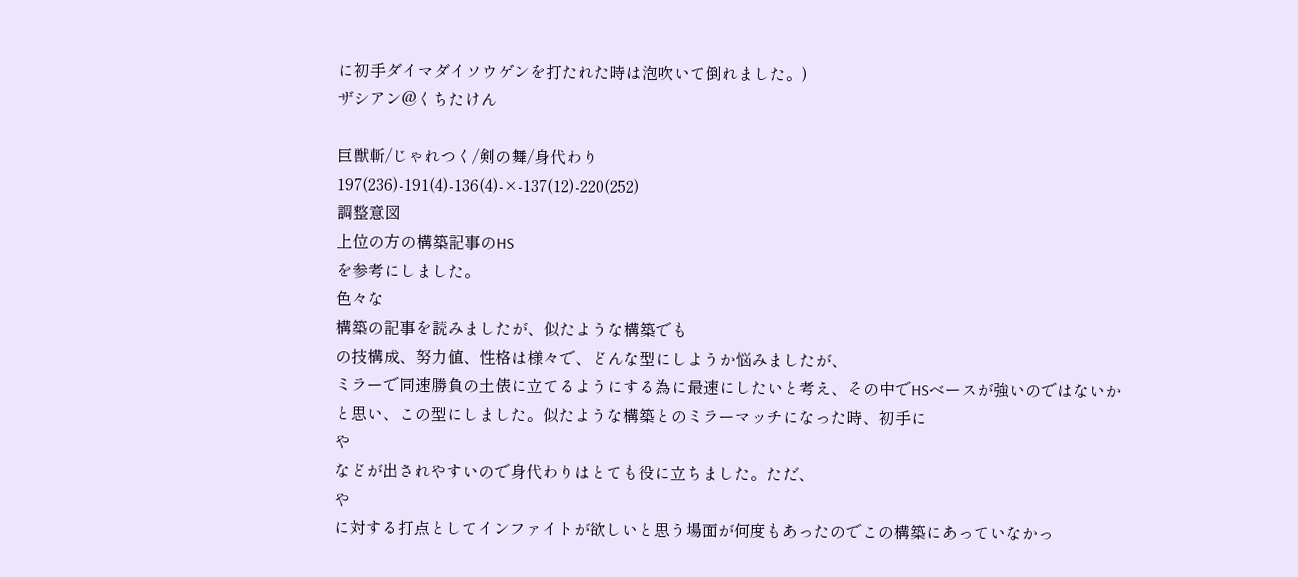に初手ダイマダイソウゲンを打たれた時は泡吹いて倒れました。)
ザシアン@くちたけん

巨獣斬/じゃれつく/剣の舞/身代わり
197(236)-191(4)-136(4)-×-137(12)-220(252)
調整意図
上位の方の構築記事のHS
を参考にしました。
色々な
構築の記事を読みましたが、似たような構築でも
の技構成、努力値、性格は様々で、どんな型にしようか悩みましたが、
ミラーで同速勝負の土俵に立てるようにする為に最速にしたいと考え、その中でHSベースが強いのではないかと思い、この型にしました。似たような構築とのミラーマッチになった時、初手に
や
などが出されやすいので身代わりはとても役に立ちました。ただ、
や
に対する打点としてインファイトが欲しいと思う場面が何度もあったのでこの構築にあっていなかっ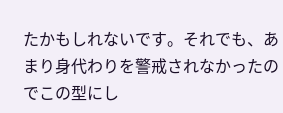たかもしれないです。それでも、あまり身代わりを警戒されなかったのでこの型にし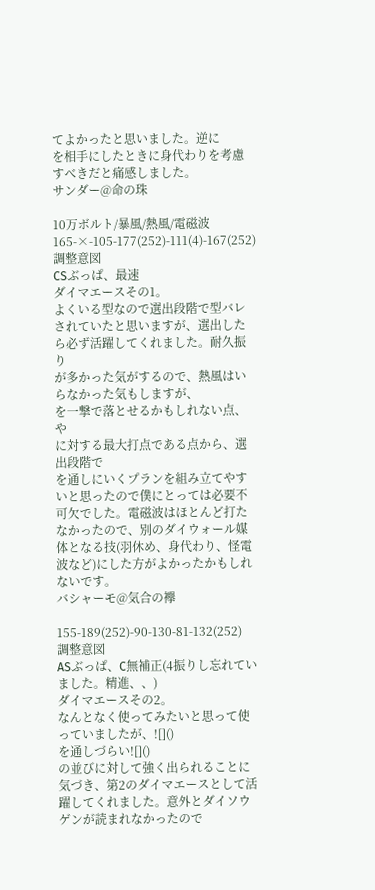てよかったと思いました。逆に
を相手にしたときに身代わりを考慮すべきだと痛感しました。
サンダー@命の珠

10万ボルト/暴風/熱風/電磁波
165-×-105-177(252)-111(4)-167(252)
調整意図
CSぶっぱ、最速
ダイマエースその1。
よくいる型なので選出段階で型バレされていたと思いますが、選出したら必ず活躍してくれました。耐久振り
が多かった気がするので、熱風はいらなかった気もしますが、
を一撃で落とせるかもしれない点、
や
に対する最大打点である点から、選出段階で
を通しにいくプランを組み立てやすいと思ったので僕にとっては必要不可欠でした。電磁波はほとんど打たなかったので、別のダイウォール媒体となる技(羽休め、身代わり、怪電波など)にした方がよかったかもしれないです。
バシャーモ@気合の襷

155-189(252)-90-130-81-132(252)
調整意図
ASぶっぱ、C無補正(4振りし忘れていました。精進、、)
ダイマエースその2。
なんとなく使ってみたいと思って使っていましたが、![]()
を通しづらい![]()
の並びに対して強く出られることに気づき、第2のダイマエースとして活躍してくれました。意外とダイソウゲンが読まれなかったので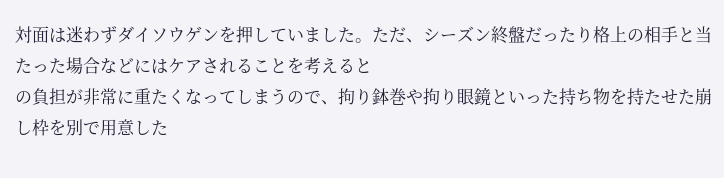対面は迷わずダイソウゲンを押していました。ただ、シーズン終盤だったり格上の相手と当たった場合などにはケアされることを考えると
の負担が非常に重たくなってしまうので、拘り鉢巻や拘り眼鏡といった持ち物を持たせた崩し枠を別で用意した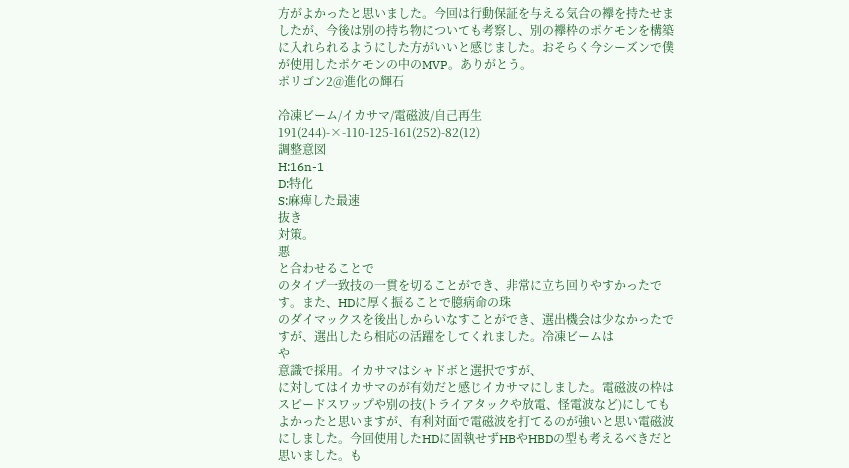方がよかったと思いました。今回は行動保証を与える気合の襷を持たせましたが、今後は別の持ち物についても考察し、別の襷枠のポケモンを構築に入れられるようにした方がいいと感じました。おそらく今シーズンで僕が使用したポケモンの中のMVP。ありがとう。
ポリゴン2@進化の輝石

冷凍ビーム/イカサマ/電磁波/自己再生
191(244)-×-110-125-161(252)-82(12)
調整意図
H:16n-1
D:特化
S:麻痺した最速
抜き
対策。
悪
と合わせることで
のタイプ一致技の一貫を切ることができ、非常に立ち回りやすかったです。また、HDに厚く振ることで臆病命の珠
のダイマックスを後出しからいなすことができ、選出機会は少なかったですが、選出したら相応の活躍をしてくれました。冷凍ビームは
や
意識で採用。イカサマはシャドボと選択ですが、
に対してはイカサマのが有効だと感じイカサマにしました。電磁波の枠はスピードスワップや別の技(トライアタックや放電、怪電波など)にしてもよかったと思いますが、有利対面で電磁波を打てるのが強いと思い電磁波にしました。今回使用したHDに固執せずHBやHBDの型も考えるべきだと思いました。も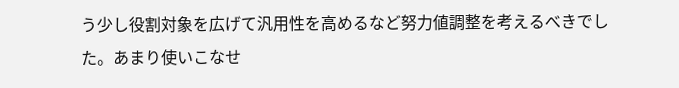う少し役割対象を広げて汎用性を高めるなど努力値調整を考えるべきでした。あまり使いこなせ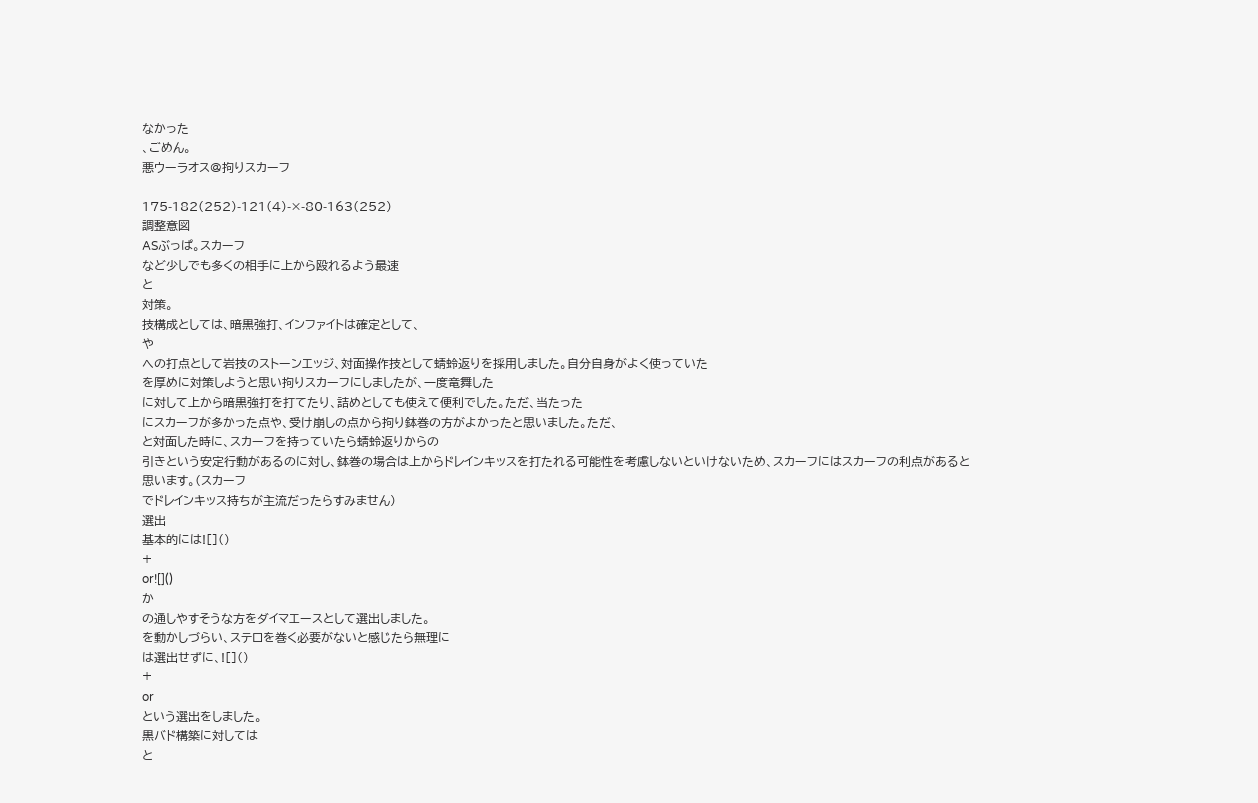なかった
、ごめん。
悪ウーラオス@拘りスカーフ

175-182(252)-121(4)-×-80-163(252)
調整意図
ASぶっぱ。スカーフ
など少しでも多くの相手に上から殴れるよう最速
と
対策。
技構成としては、暗黒強打、インファイトは確定として、
や
への打点として岩技のストーンエッジ、対面操作技として蜻蛉返りを採用しました。自分自身がよく使っていた
を厚めに対策しようと思い拘りスカーフにしましたが、一度竜舞した
に対して上から暗黒強打を打てたり、詰めとしても使えて便利でした。ただ、当たった
にスカーフが多かった点や、受け崩しの点から拘り鉢巻の方がよかったと思いました。ただ、
と対面した時に、スカーフを持っていたら蜻蛉返りからの
引きという安定行動があるのに対し、鉢巻の場合は上からドレインキッスを打たれる可能性を考慮しないといけないため、スカーフにはスカーフの利点があると思います。(スカーフ
でドレインキッス持ちが主流だったらすみません)
選出
基本的には![]()
+
or![]()
か
の通しやすそうな方をダイマエースとして選出しました。
を動かしづらい、ステロを巻く必要がないと感じたら無理に
は選出せずに、![]()
+
or
という選出をしました。
黒バド構築に対しては
と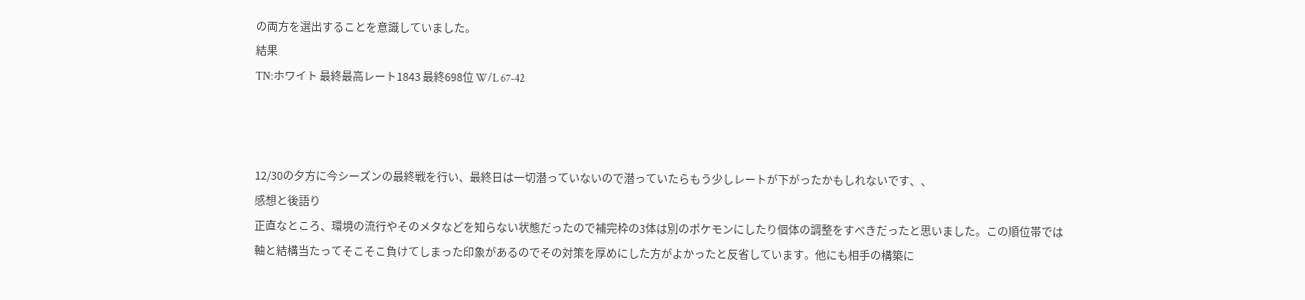の両方を選出することを意識していました。
結果
TN:ホワイト 最終最高レート1843 最終698位 W/L 67-42



12/30の夕方に今シーズンの最終戦を行い、最終日は一切潜っていないので潜っていたらもう少しレートが下がったかもしれないです、、
感想と後語り
正直なところ、環境の流行やそのメタなどを知らない状態だったので補完枠の3体は別のポケモンにしたり個体の調整をすべきだったと思いました。この順位帯では
軸と結構当たってそこそこ負けてしまった印象があるのでその対策を厚めにした方がよかったと反省しています。他にも相手の構築に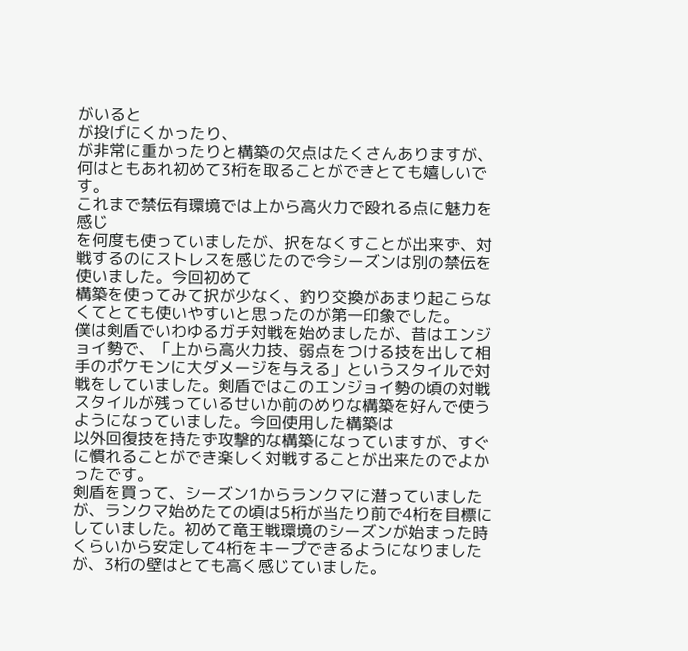がいると
が投げにくかったり、
が非常に重かったりと構築の欠点はたくさんありますが、何はともあれ初めて3桁を取ることができとても嬉しいです。
これまで禁伝有環境では上から高火力で殴れる点に魅力を感じ
を何度も使っていましたが、択をなくすことが出来ず、対戦するのにストレスを感じたので今シーズンは別の禁伝を使いました。今回初めて
構築を使ってみて択が少なく、釣り交換があまり起こらなくてとても使いやすいと思ったのが第一印象でした。
僕は剣盾でいわゆるガチ対戦を始めましたが、昔はエンジョイ勢で、「上から高火力技、弱点をつける技を出して相手のポケモンに大ダメージを与える」というスタイルで対戦をしていました。剣盾ではこのエンジョイ勢の頃の対戦スタイルが残っているせいか前のめりな構築を好んで使うようになっていました。今回使用した構築は
以外回復技を持たず攻撃的な構築になっていますが、すぐに慣れることができ楽しく対戦することが出来たのでよかったです。
剣盾を買って、シーズン1からランクマに潜っていましたが、ランクマ始めたての頃は5桁が当たり前で4桁を目標にしていました。初めて竜王戦環境のシーズンが始まった時くらいから安定して4桁をキープできるようになりましたが、3桁の壁はとても高く感じていました。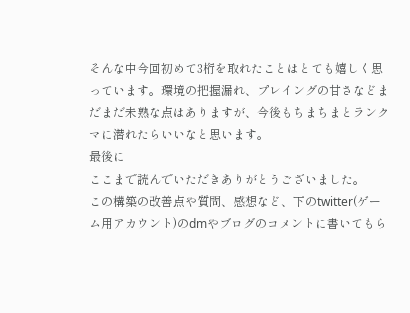そんな中今回初めて3桁を取れたことはとても嬉しく思っています。環境の把握漏れ、プレイングの甘さなどまだまだ未熟な点はありますが、今後もちまちまとランクマに潜れたらいいなと思います。
最後に
ここまで読んでいただきありがとうございました。
この構築の改善点や質問、感想など、下のtwitter(ゲーム用アカウント)のdmやブログのコメントに書いてもら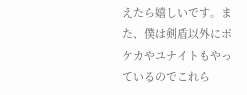えたら嬉しいです。また、僕は剣盾以外にポケカやユナイトもやっているのでこれら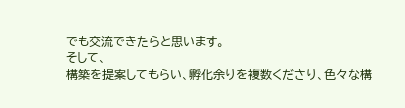でも交流できたらと思います。
そして、
構築を提案してもらい、孵化余りを複数くださり、色々な構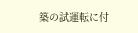築の試運転に付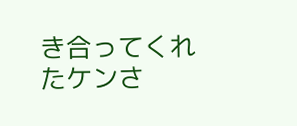き合ってくれたケンさ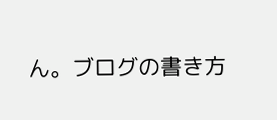ん。ブログの書き方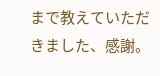まで教えていただきました、感謝。